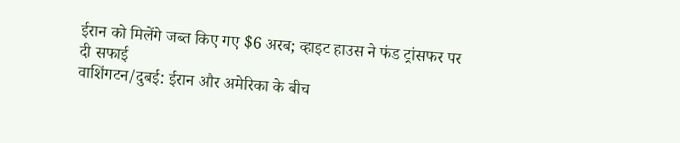ईरान को मिलेंगे जब्त किए गए $6 अरब; व्हाइट हाउस ने फंड ट्रांसफर पर दी सफाई
वाशिंगटन/दुबई: ईरान और अमेरिका के बीच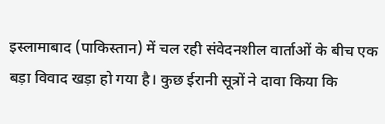इस्लामाबाद (पाकिस्तान) में चल रही संवेदनशील वार्ताओं के बीच एक बड़ा विवाद खड़ा हो गया है। कुछ ईरानी सूत्रों ने दावा किया कि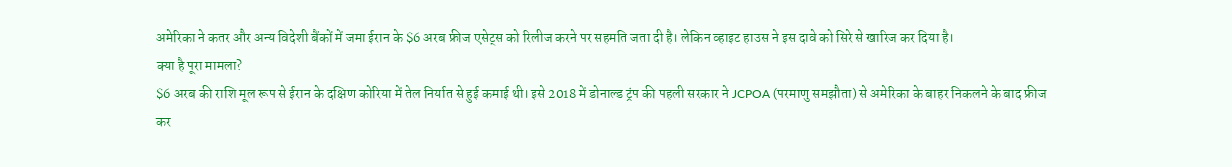अमेरिका ने कतर और अन्य विदेशी बैंकों में जमा ईरान के $6 अरब फ्रीज एसेट्स को रिलीज करने पर सहमति जता दी है। लेकिन व्हाइट हाउस ने इस दावे को सिरे से खारिज कर दिया है।
क्या है पूरा मामला?
$6 अरब की राशि मूल रूप से ईरान के दक्षिण कोरिया में तेल निर्यात से हुई कमाई थी। इसे 2018 में डोनाल्ड ट्रंप की पहली सरकार ने JCPOA (परमाणु समझौता) से अमेरिका के बाहर निकलने के बाद फ्रीज कर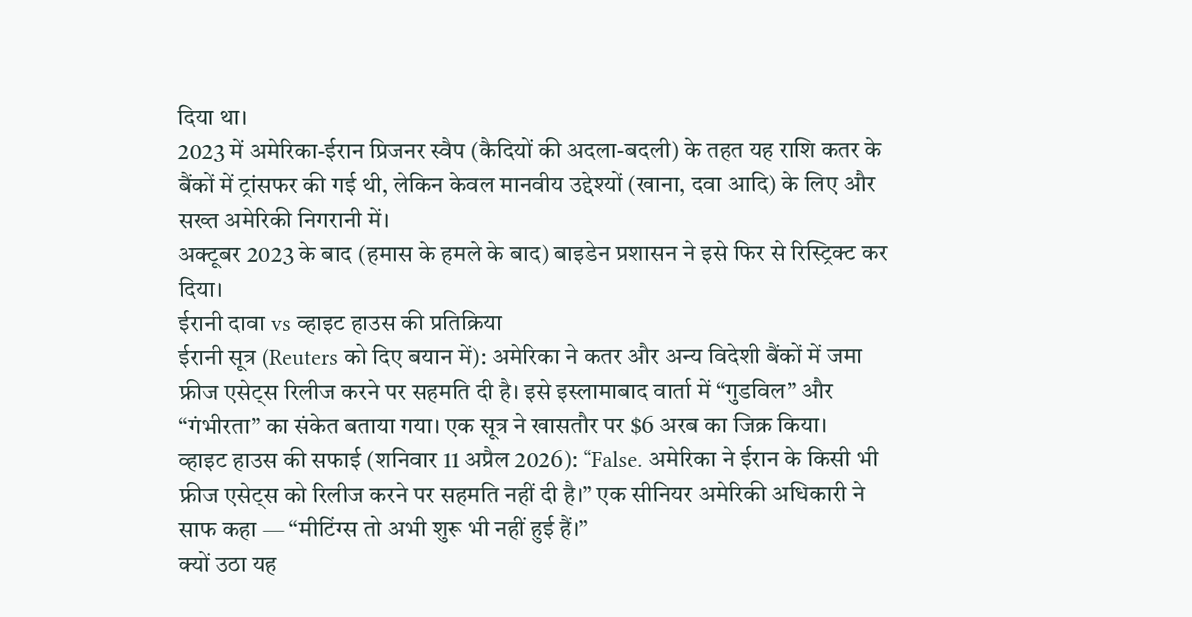दिया था।
2023 में अमेरिका-ईरान प्रिजनर स्वैप (कैदियों की अदला-बदली) के तहत यह राशि कतर के बैंकों में ट्रांसफर की गई थी, लेकिन केवल मानवीय उद्देश्यों (खाना, दवा आदि) के लिए और सख्त अमेरिकी निगरानी में।
अक्टूबर 2023 के बाद (हमास के हमले के बाद) बाइडेन प्रशासन ने इसे फिर से रिस्ट्रिक्ट कर दिया।
ईरानी दावा vs व्हाइट हाउस की प्रतिक्रिया
ईरानी सूत्र (Reuters को दिए बयान में): अमेरिका ने कतर और अन्य विदेशी बैंकों में जमा फ्रीज एसेट्स रिलीज करने पर सहमति दी है। इसे इस्लामाबाद वार्ता में “गुडविल” और “गंभीरता” का संकेत बताया गया। एक सूत्र ने खासतौर पर $6 अरब का जिक्र किया।
व्हाइट हाउस की सफाई (शनिवार 11 अप्रैल 2026): “False. अमेरिका ने ईरान के किसी भी फ्रीज एसेट्स को रिलीज करने पर सहमति नहीं दी है।” एक सीनियर अमेरिकी अधिकारी ने साफ कहा — “मीटिंग्स तो अभी शुरू भी नहीं हुई हैं।”
क्यों उठा यह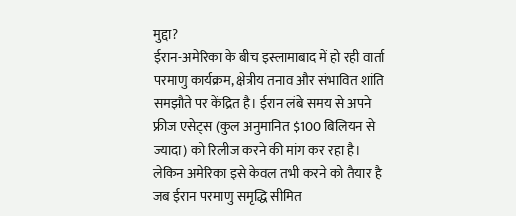मुद्दा?
ईरान-अमेरिका के बीच इस्लामाबाद में हो रही वार्ता परमाणु कार्यक्रम, क्षेत्रीय तनाव और संभावित शांति समझौते पर केंद्रित है। ईरान लंबे समय से अपने फ्रीज एसेट्स (कुल अनुमानित $100 बिलियन से ज्यादा) को रिलीज करने की मांग कर रहा है। लेकिन अमेरिका इसे केवल तभी करने को तैयार है जब ईरान परमाणु समृद्धि सीमित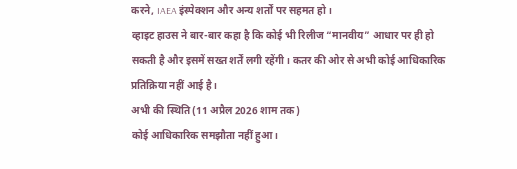करने, IAEA इंस्पेक्शन और अन्य शर्तों पर सहमत हो।
व्हाइट हाउस ने बार-बार कहा है कि कोई भी रिलीज “मानवीय” आधार पर ही हो सकती है और इसमें सख्त शर्तें लगी रहेंगी। कतर की ओर से अभी कोई आधिकारिक प्रतिक्रिया नहीं आई है।
अभी की स्थिति (11 अप्रैल 2026 शाम तक)
कोई आधिकारिक समझौता नहीं हुआ।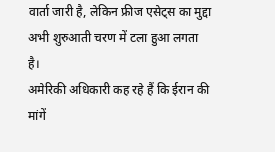वार्ता जारी है, लेकिन फ्रीज एसेट्स का मुद्दा अभी शुरुआती चरण में टला हुआ लगता है।
अमेरिकी अधिकारी कह रहे हैं कि ईरान की मांगें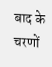बाद के चरणों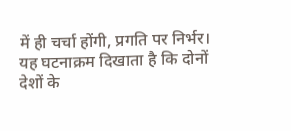में ही चर्चा होंगी, प्रगति पर निर्भर।
यह घटनाक्रम दिखाता है कि दोनों देशों के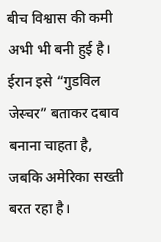बीच विश्वास की कमी अभी भी बनी हुई है। ईरान इसे “गुडविल जेस्चर” बताकर दबाव बनाना चाहता है, जबकि अमेरिका सख्ती बरत रहा है।